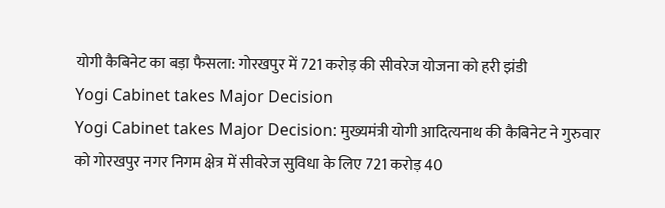योगी कैबिनेट का बड़ा फैसला: गोरखपुर में 721 करोड़ की सीवरेज योजना को हरी झंडी
Yogi Cabinet takes Major Decision
Yogi Cabinet takes Major Decision: मुख्यमंत्री योगी आदित्यनाथ की कैबिनेट ने गुरुवार को गोरखपुर नगर निगम क्षेत्र में सीवरेज सुविधा के लिए 721 करोड़ 40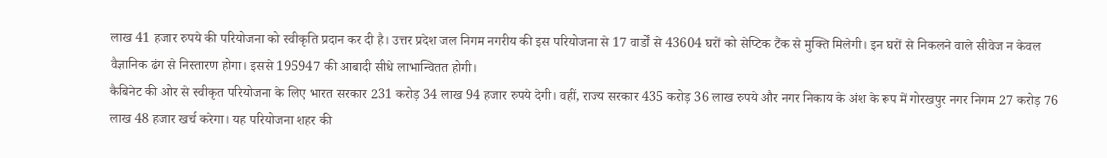लाख 41 हजार रुपये की परियोजना को स्वीकृति प्रदान कर दी है। उत्तर प्रदेश जल निगम नगरीय की इस परियोजना से 17 वार्डों से 43604 घरों को सेप्टिक टैंक से मुक्ति मिलेगी। इन घरों से निकलने वाले सीवेज न केवल वैज्ञानिक ढंग से निस्तारण होगा। इससे 195947 की आबादी सीधे लाभान्वितत होगी।
कैबिनेट की ओर से स्वीकृत परियोजना के लिए भारत सरकार 231 करोड़ 34 लाख 94 हजार रुपये देगी। वहीं, राज्य सरकार 435 करोड़ 36 लाख रुपये और नगर निकाय के अंश के रूप में गोरखपुर नगर निगम 27 करोड़ 76 लाख 48 हजार खर्च करेगा। यह परियोजना शहर की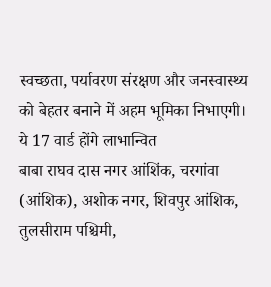स्वच्छता, पर्यावरण संरक्षण और जनस्वास्थ्य को बेहतर बनाने में अहम भूमिका निभाएगी।
ये 17 वार्ड होंगे लाभान्वित
बाबा राघव दास नगर आंशिंक, चरगांवा (आंशिक), अशोक नगर, शिवपुर आंशिक, तुलसीराम पश्चिमी,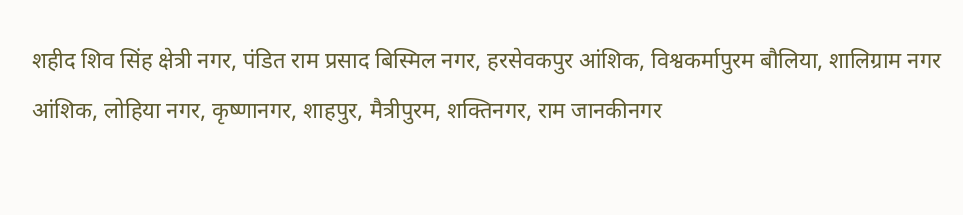शहीद शिव सिंह क्षेत्री नगर, पंडित राम प्रसाद बिस्मिल नगर, हरसेवकपुर आंशिक, विश्वकर्मापुरम बौलिया, शालिग्राम नगर आंशिक, लोहिया नगर, कृष्णानगर, शाहपुर, मैत्रीपुरम, शक्तिनगर, राम जानकीनगर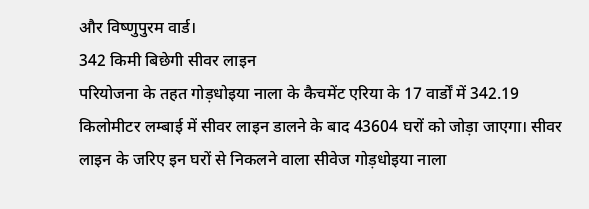और विष्णुपुरम वार्ड।
342 किमी बिछेगी सीवर लाइन
परियोजना के तहत गोड़धोइया नाला के कैचमेंट एरिया के 17 वार्डों में 342.19 किलोमीटर लम्बाई में सीवर लाइन डालने के बाद 43604 घरों को जोड़ा जाएगा। सीवर लाइन के जरिए इन घरों से निकलने वाला सीवेज गोड़धोइया नाला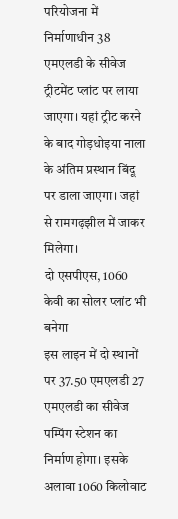परियोजना में निर्माणाधीन 38 एमएलडी के सीवेज ट्रीटमेंट प्लांट पर लाया जाएगा। यहां ट्रीट करने के बाद गोड़धोइया नाला के अंतिम प्रस्थान बिंदू पर डाला जाएगा। जहां से रामगढ़झील में जाकर मिलेगा।
दो एसपीएस, 1060 केवी का सोलर प्लांट भी बनेगा
इस लाइन में दो स्थानों पर 37.50 एमएलडी 27 एमएलडी का सीवेज पम्पिंग स्टेशन का निर्माण होगा। इसके अलावा 1060 किलोवाट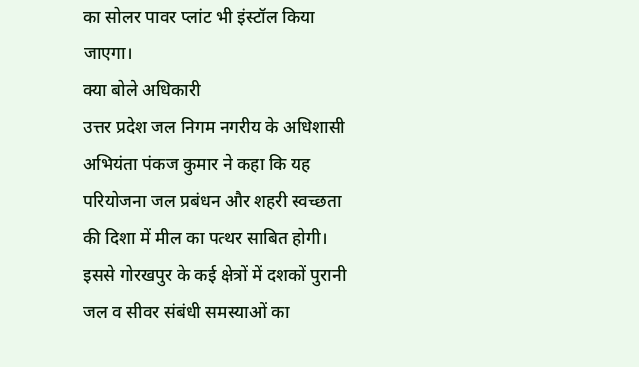का सोलर पावर प्लांट भी इंस्टॉल किया जाएगा।
क्या बोले अधिकारी
उत्तर प्रदेश जल निगम नगरीय के अधिशासी अभियंता पंकज कुमार ने कहा कि यह परियोजना जल प्रबंधन और शहरी स्वच्छता की दिशा में मील का पत्थर साबित होगी। इससे गोरखपुर के कई क्षेत्रों में दशकों पुरानी जल व सीवर संबंधी समस्याओं का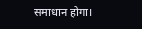समाधान होगा।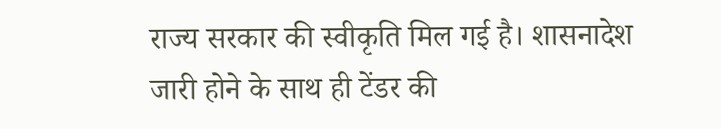राज्य सरकार की स्वीकृति मिल गई है। शासनादेश जारी होने के साथ ही टेंडर की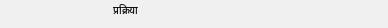प्रक्रिया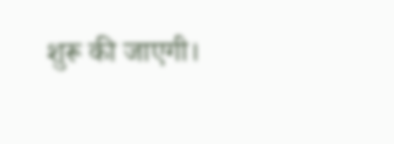शुरू की जाएगी।